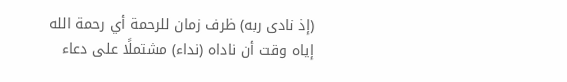(إذ نادى ربه) ظرف زمان للرحمة أي رحمة الله إياه وقت أن ناداه (نداء) مشتملًا على دعاء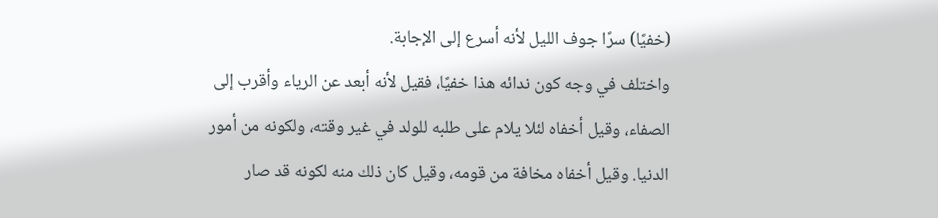(خفيًا) سرًا جوف الليل لأنه أسرع إلى الإجابة.
واختلف في وجه كون ندائه هذا خفيًا، فقيل لأنه أبعد عن الرياء وأقرب إلى الصفاء، وقيل أخفاه لئلا يلام على طلبه للولد في غير وقته، ولكونه من أمور الدنيا. وقيل أخفاه مخافة من قومه، وقيل كان ذلك منه لكونه قد صار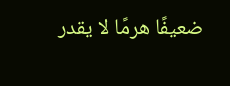ضعيفًا هرمًا لا يقدر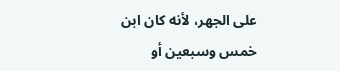على الجهر، لأنه كان ابن خمس وسبعين أو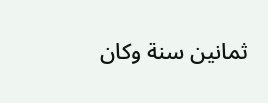ثمانين سنة وكان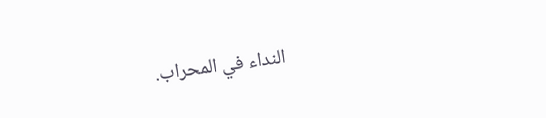النداء في المحراب.